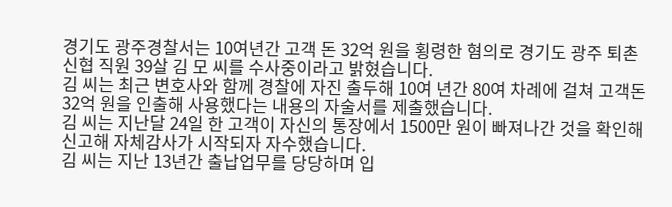경기도 광주경찰서는 10여년간 고객 돈 32억 원을 횡령한 혐의로 경기도 광주 퇴촌신협 직원 39살 김 모 씨를 수사중이라고 밝혔습니다.
김 씨는 최근 변호사와 함께 경찰에 자진 출두해 10여 년간 80여 차례에 걸쳐 고객돈 32억 원을 인출해 사용했다는 내용의 자술서를 제출했습니다.
김 씨는 지난달 24일 한 고객이 자신의 통장에서 1500만 원이 빠져나간 것을 확인해 신고해 자체감사가 시작되자 자수했습니다.
김 씨는 지난 13년간 출납업무를 당당하며 입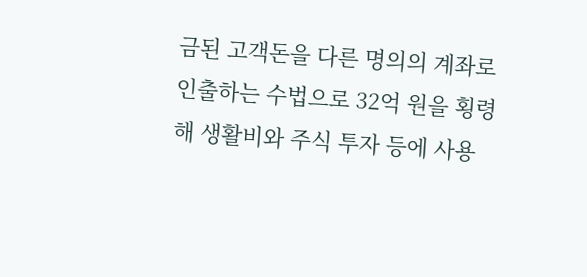금된 고객돈을 다른 명의의 계좌로 인출하는 수법으로 32억 원을 횡령해 생활비와 주식 투자 등에 사용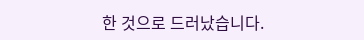한 것으로 드러났습니다.